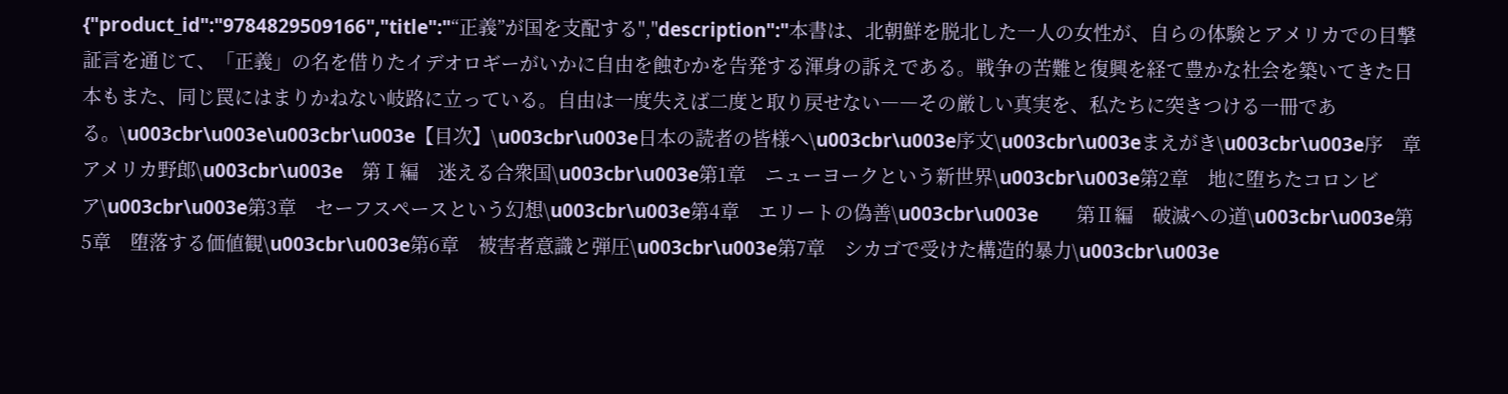{"product_id":"9784829509166","title":"“正義”が国を支配する","description":"本書は、北朝鮮を脱北した一人の女性が、自らの体験とアメリカでの目撃証言を通じて、「正義」の名を借りたイデオロギーがいかに自由を蝕むかを告発する渾身の訴えである。戦争の苦難と復興を経て豊かな社会を築いてきた日本もまた、同じ罠にはまりかねない岐路に立っている。自由は一度失えば二度と取り戻せない――その厳しい真実を、私たちに突きつける一冊である。\u003cbr\u003e\u003cbr\u003e【目次】\u003cbr\u003e日本の読者の皆様へ\u003cbr\u003e序文\u003cbr\u003eまえがき\u003cbr\u003e序　章　アメリカ野郎\u003cbr\u003e　第Ⅰ編　迷える合衆国\u003cbr\u003e第1章　ニューヨークという新世界\u003cbr\u003e第2章　地に堕ちたコロンビア\u003cbr\u003e第3章　セーフスペースという幻想\u003cbr\u003e第4章　エリートの偽善\u003cbr\u003e　　第Ⅱ編　破滅への道\u003cbr\u003e第5章　堕落する価値観\u003cbr\u003e第6章　被害者意識と弾圧\u003cbr\u003e第7章　シカゴで受けた構造的暴力\u003cbr\u003e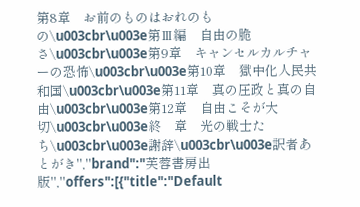第8章　お前のものはおれのもの\u003cbr\u003e第Ⅲ編　自由の脆さ\u003cbr\u003e第9章　キャンセルカルチャーの恐怖\u003cbr\u003e第10章　獄中化人民共和国\u003cbr\u003e第11章　真の圧政と真の自由\u003cbr\u003e第12章　自由こそが大切\u003cbr\u003e終　章　光の戦士たち\u003cbr\u003e謝辞\u003cbr\u003e訳者あとがき","brand":"芙蓉書房出版","offers":[{"title":"Default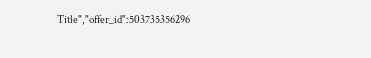Title","offer_id":503735356296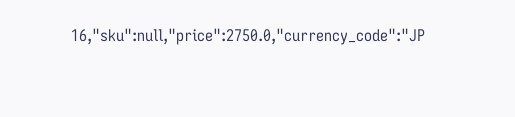16,"sku":null,"price":2750.0,"currency_code":"JP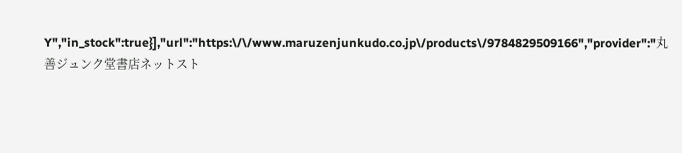Y","in_stock":true}],"url":"https:\/\/www.maruzenjunkudo.co.jp\/products\/9784829509166","provider":"丸善ジュンク堂書店ネットスト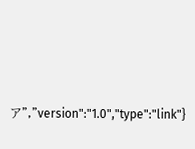ア","version":"1.0","type":"link"}